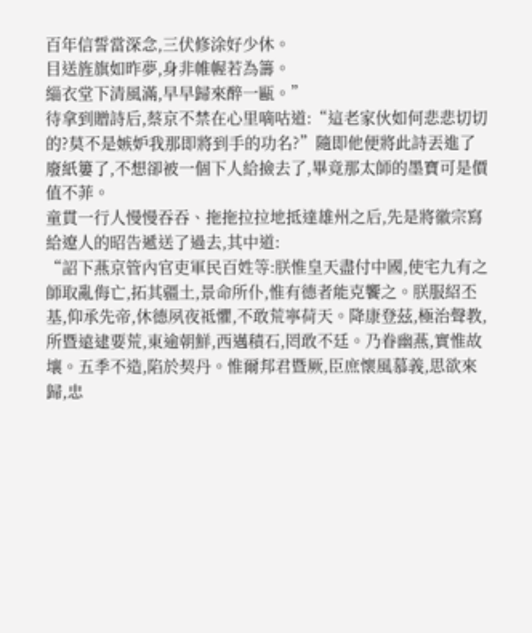百年信誓當深念,三伏修涂好少休。
目送旌旗如昨夢,身非帷幄若為籌。
緇衣堂下清風滿,早早歸來醉一甌。”
待拿到贈詩后,蔡京不禁在心里嘀咕道:“這老家伙如何悲悲切切的?莫不是嫉妒我那即將到手的功名?”隨即他便將此詩丟進了廢紙簍了,不想卻被一個下人給撿去了,畢竟那太師的墨寶可是價值不菲。
童貫一行人慢慢吞吞、拖拖拉拉地抵達雄州之后,先是將徽宗寫給遼人的昭告遞送了過去,其中道:
“詔下燕京管內官吏軍民百姓等:朕惟皇天盡付中國,使宅九有之師取亂侮亡,拓其疆土,景命所仆,惟有德者能克饗之。朕服紹丕基,仰承先帝,休德夙夜祗懼,不敢荒寧荷天。降康登茲,極治聲教,所暨遠逮要荒,東逾朝鮮,西邁積石,罔敢不廷。乃眷幽燕,實惟故壤。五季不造,陷於契丹。惟爾邦君暨厥,臣庶懷風慕義,思欲來歸,忠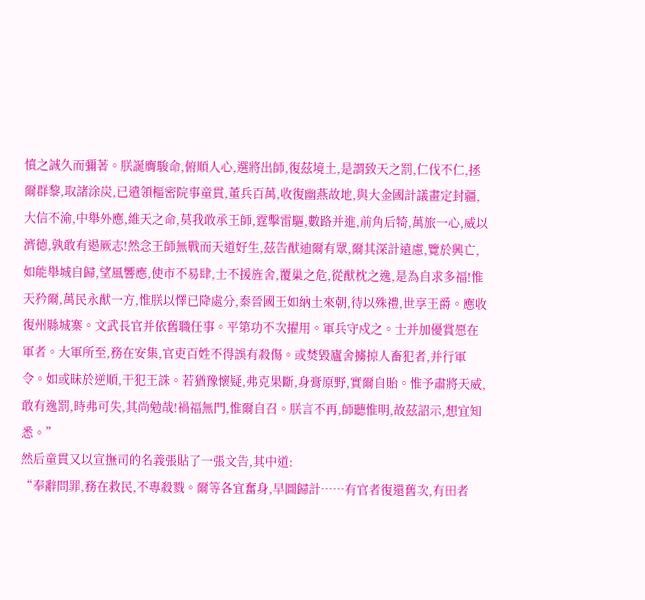憤之誠久而彌著。朕誕膺駿命,俯順人心,選將出師,復茲境土,是謂致天之罰,仁伐不仁,拯爾群黎,取諸涂炭,已遣領樞密院事童貫,董兵百萬,收復幽燕故地,與大金國計議畫定封疆,大信不渝,中舉外應,維天之命,莫我敢承王師,霆擊雷驅,數路并進,前角后犄,萬旅一心,威以濟德,孰敢有遏厥志!然念王師無戰而天道好生,茲告猷迪爾有眾,爾其深計遠慮,覽於興亡,如能舉城自歸,望風響應,使市不易肆,士不援旌舍,覆巢之危,從猷枕之逸,是為自求多福!惟天矜爾,萬民永猷一方,惟朕以懌已降處分,秦晉國王如納土來朝,待以殊禮,世享王爵。應收復州縣城寨。文武長官并依舊職任事。平第功不次擢用。軍兵守戍之。士并加優賞愿在軍者。大軍所至,務在安集,官吏百姓不得誤有殺傷。或焚毀廬舍擄掠人畜犯者,并行軍令。如或昧於逆順,干犯王誅。若猶豫懷疑,弗克果斷,身膏原野,實爾自貽。惟予肅將天威,敢有逸罰,時弗可失,其尚勉哉!禍福無門,惟爾自召。朕言不再,師聽惟明,故茲詔示,想宜知悉。”
然后童貫又以宣撫司的名義張貼了一張文告,其中道:
“奉辭問罪,務在救民,不專殺戮。爾等各宜奮身,早圖歸計……有官者復還舊次,有田者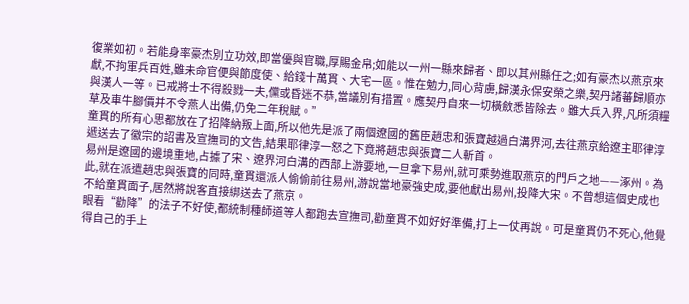復業如初。若能身率豪杰別立功效,即當優與官職,厚賜金帛;如能以一州一縣來歸者、即以其州縣任之;如有豪杰以燕京來獻,不拘軍兵百姓,雖未命官便與節度使、給錢十萬貫、大宅一區。惟在勉力,同心背虜,歸漢永保安榮之樂,契丹諸蕃歸順亦與漢人一等。已戒將士不得殺戮一夫,儻或昏迷不恭,當議別有措置。應契丹自來一切橫斂悉皆除去。雖大兵入界,凡所須糧草及車牛腳價并不令燕人出備,仍免二年稅賦。”
童貫的所有心思都放在了招降納叛上面,所以他先是派了兩個遼國的舊臣趙忠和張寶越過白溝界河,去往燕京給遼主耶律淳遞送去了徽宗的詔書及宣撫司的文告,結果耶律淳一怒之下竟將趙忠與張寶二人斬首。
易州是遼國的邊境重地,占據了宋、遼界河白溝的西部上游要地,一旦拿下易州,就可乘勢進取燕京的門戶之地——涿州。為此,就在派遣趙忠與張寶的同時,童貫還派人偷偷前往易州,游說當地豪強史成,要他獻出易州,投降大宋。不曾想這個史成也不給童貫面子,居然將說客直接綁送去了燕京。
眼看“勸降”的法子不好使,都統制種師道等人都跑去宣撫司,勸童貫不如好好準備,打上一仗再說。可是童貫仍不死心,他覺得自己的手上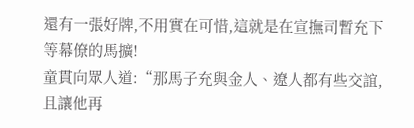還有一張好牌,不用實在可惜,這就是在宣撫司暫充下等幕僚的馬擴!
童貫向眾人道:“那馬子充與金人、遼人都有些交誼,且讓他再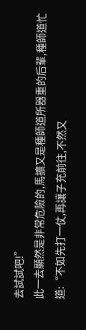去試試吧!”
此一去顯然是非常危險的,馬擴又是種師道所器重的后輩,種師道忙道:“不如先打一仗,再讓子充前往,不然又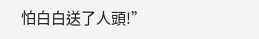怕白白送了人頭!”